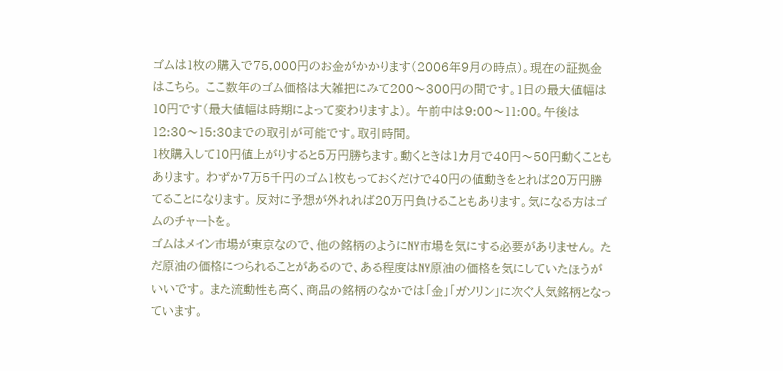ゴムは1枚の購入で75,000円のお金がかかります(2006年9月の時点)。現在の証拠金はこちら。 ここ数年のゴム価格は大雑把にみて200〜300円の間です。1日の最大値幅は10円です(最大値幅は時期によって変わりますよ)。 午前中は9:00〜11:00。午後は12:30〜15:30までの取引が可能です。取引時間。
1枚購入して10円値上がりすると5万円勝ちます。動くときは1カ月で40円〜50円動くこともあります。 わずか7万5千円のゴム1枚もっておくだけで40円の値動きをとれば20万円勝てることになります。 反対に予想が外れれば20万円負けることもあります。気になる方はゴムのチャートを。
ゴムはメイン市場が東京なので、他の銘柄のようにNY市場を気にする必要がありません。 ただ原油の価格につられることがあるので、ある程度はNY原油の価格を気にしていたほうがいいです。 また流動性も高く、商品の銘柄のなかでは「金」「ガソリン」に次ぐ人気銘柄となっています。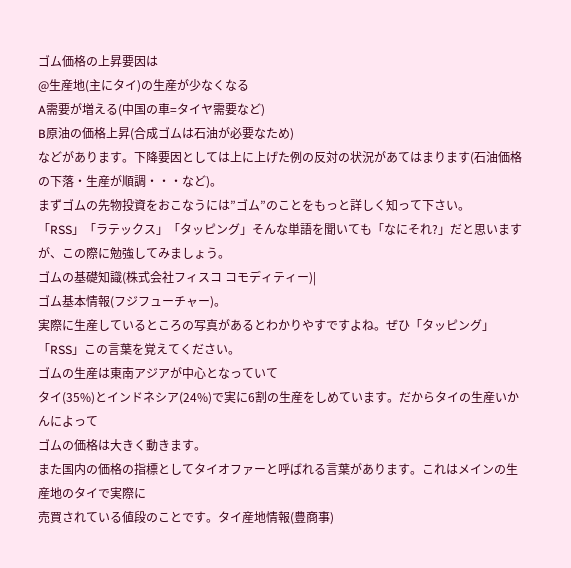ゴム価格の上昇要因は
@生産地(主にタイ)の生産が少なくなる
A需要が増える(中国の車=タイヤ需要など)
B原油の価格上昇(合成ゴムは石油が必要なため)
などがあります。下降要因としては上に上げた例の反対の状況があてはまります(石油価格の下落・生産が順調・・・など)。
まずゴムの先物投資をおこなうには”ゴム”のことをもっと詳しく知って下さい。
「RSS」「ラテックス」「タッピング」そんな単語を聞いても「なにそれ?」だと思いますが、この際に勉強してみましょう。
ゴムの基礎知識(株式会社フィスコ コモディティー)|
ゴム基本情報(フジフューチャー)。
実際に生産しているところの写真があるとわかりやすですよね。ぜひ「タッピング」「RSS」この言葉を覚えてください。
ゴムの生産は東南アジアが中心となっていて
タイ(35%)とインドネシア(24%)で実に6割の生産をしめています。だからタイの生産いかんによって
ゴムの価格は大きく動きます。
また国内の価格の指標としてタイオファーと呼ばれる言葉があります。これはメインの生産地のタイで実際に
売買されている値段のことです。タイ産地情報(豊商事)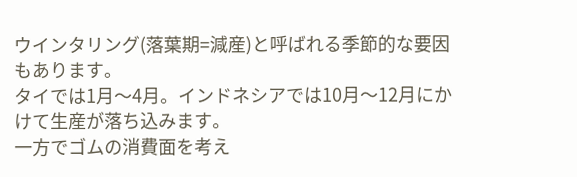ウインタリング(落葉期=減産)と呼ばれる季節的な要因もあります。
タイでは1月〜4月。インドネシアでは10月〜12月にかけて生産が落ち込みます。
一方でゴムの消費面を考え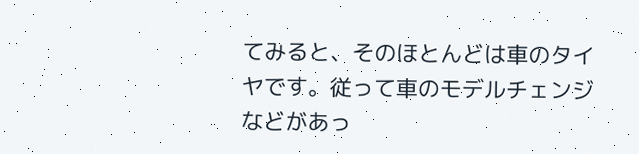てみると、そのほとんどは車のタイヤです。従って車のモデルチェンジなどがあっ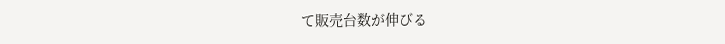て販売台数が伸びる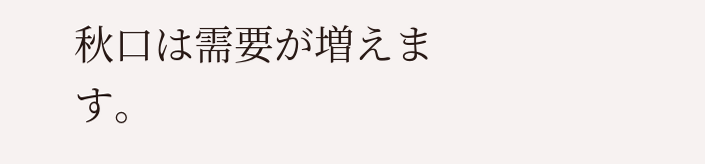秋口は需要が増えます。